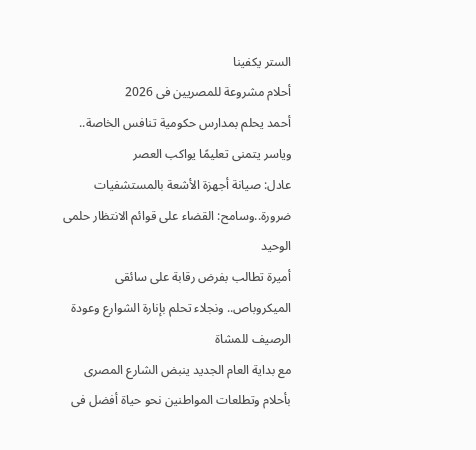الستر يكفينا
أحلام مشروعة للمصريين فى 2026
أحمد يحلم بمدارس حكومية تنافس الخاصة.. وياسر يتمنى تعليمًا يواكب العصر
عادل: صيانة أجهزة الأشعة بالمستشفيات ضرورة..وسامح: القضاء على قوائم الانتظار حلمى الوحيد
أميرة تطالب بفرض رقابة على سائقى الميكروباص.. ونجلاء تحلم بإنارة الشوارع وعودة الرصيف للمشاة
مع بداية العام الجديد ينبض الشارع المصرى بأحلام وتطلعات المواطنين نحو حياة أفضل فى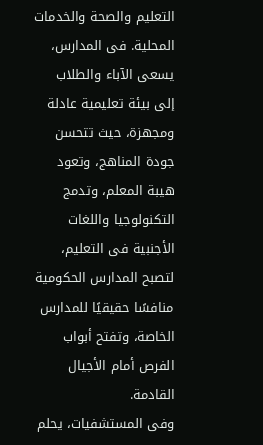التعليم والصحة والخدمات المحلية. فى المدارس، يسعى الآباء والطلاب إلى بيئة تعليمية عادلة ومجهزة، حيث تتحسن جودة المناهج، وتعود هيبة المعلم، وتدمج التكنولوجيا واللغات الأجنبية فى التعليم، لتصبح المدارس الحكومية منافسًا حقيقيًا للمدارس الخاصة، وتفتح أبواب الفرص أمام الأجيال القادمة.
وفى المستشفيات، يحلم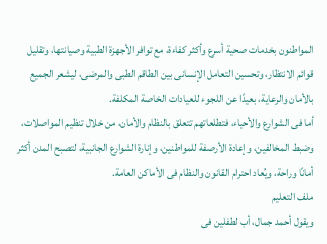المواطنون بخدمات صحية أسرع وأكثر كفاءة، مع توافر الأجهزة الطبية وصيانتها، وتقليل قوائم الانتظار، وتحسين التعامل الإنسانى بين الطاقم الطبى والمرضى، ليشعر الجميع بالأمان والرعاية، بعيدًا عن اللجوء للعيادات الخاصة المكلفة.
أما فى الشوارع والأحياء، فتطلعاتهم تتعلق بالنظام والأمان، من خلال تنظيم المواصلات، وضبط المخالفين، وإعادة الأرصفة للمواطنين، وإنارة الشوارع الجانبية، لتصبح المدن أكثر أمانًا وراحة، ويُعاد احترام القانون والنظام فى الأماكن العامة.
ملف التعليم
ويقول أحمد جمال، أب لطفلين فى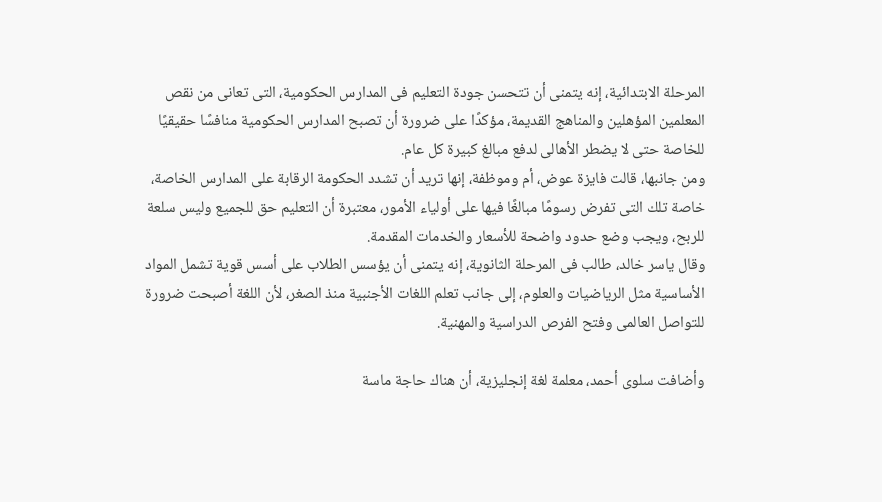المرحلة الابتدائية، إنه يتمنى أن تتحسن جودة التعليم فى المدارس الحكومية، التى تعانى من نقص المعلمين المؤهلين والمناهج القديمة، مؤكدًا على ضرورة أن تصبح المدارس الحكومية منافسًا حقيقيًا للخاصة حتى لا يضطر الأهالى لدفع مبالغ كبيرة كل عام.
ومن جانبها، قالت فايزة عوض، أم وموظفة، إنها تريد أن تشدد الحكومة الرقابة على المدارس الخاصة، خاصة تلك التى تفرض رسومًا مبالغًا فيها على أولياء الأمور، معتبرة أن التعليم حق للجميع وليس سلعة للربح، ويجب وضع حدود واضحة للأسعار والخدمات المقدمة.
وقال ياسر خالد، طالب فى المرحلة الثانوية، إنه يتمنى أن يؤسس الطلاب على أسس قوية تشمل المواد الأساسية مثل الرياضيات والعلوم، إلى جانب تعلم اللغات الأجنبية منذ الصغر، لأن اللغة أصبحت ضرورة للتواصل العالمى وفتح الفرص الدراسية والمهنية.

وأضافت سلوى أحمد، معلمة لغة إنجليزية، أن هناك حاجة ماسة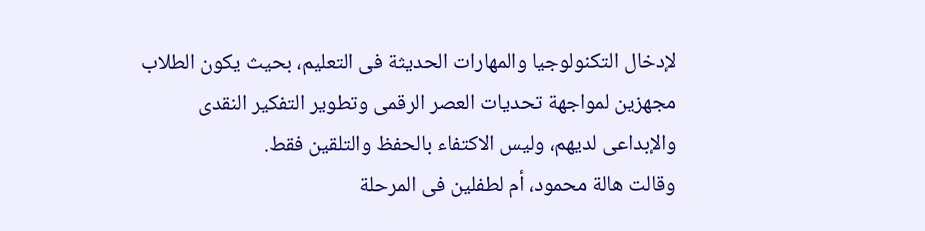لإدخال التكنولوجيا والمهارات الحديثة فى التعليم، بحيث يكون الطلاب مجهزين لمواجهة تحديات العصر الرقمى وتطوير التفكير النقدى والإبداعى لديهم، وليس الاكتفاء بالحفظ والتلقين فقط.
وقالت هالة محمود، أم لطفلين فى المرحلة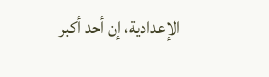الإعدادية، إن أحد أكبر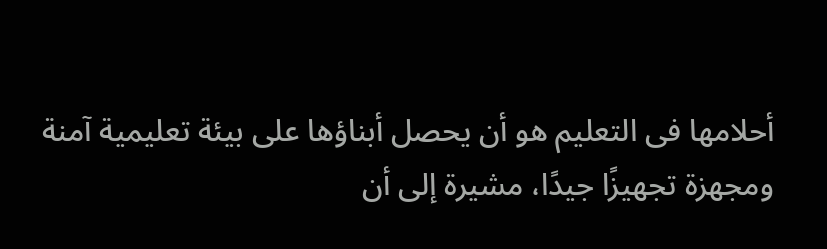أحلامها فى التعليم هو أن يحصل أبناؤها على بيئة تعليمية آمنة ومجهزة تجهيزًا جيدًا، مشيرة إلى أن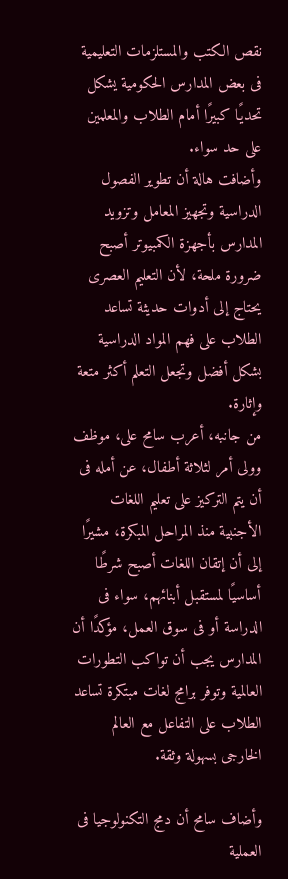نقص الكتب والمستلزمات التعليمية فى بعض المدارس الحكومية يشكل تحديًا كبيرًا أمام الطلاب والمعلمين على حد سواء.
وأضافت هالة أن تطوير الفصول الدراسية وتجهيز المعامل وتزويد المدارس بأجهزة الكمبيوتر أصبح ضرورة ملحة، لأن التعليم العصرى يحتاج إلى أدوات حديثة تساعد الطلاب على فهم المواد الدراسية بشكل أفضل وتجعل التعلم أكثر متعة وإثارة.
من جانبه، أعرب سامح على، موظف وولى أمر لثلاثة أطفال، عن أمله فى أن يتم التركيز على تعليم اللغات الأجنبية منذ المراحل المبكرة، مشيرًا إلى أن إتقان اللغات أصبح شرطًا أساسيًا لمستقبل أبنائهم، سواء فى الدراسة أو فى سوق العمل، مؤكدًا أن المدارس يجب أن تواكب التطورات العالمية وتوفر برامج لغات مبتكرة تساعد الطلاب على التفاعل مع العالم الخارجى بسهولة وثقة.

وأضاف سامح أن دمج التكنولوجيا فى العملية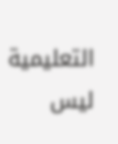التعليمية ليس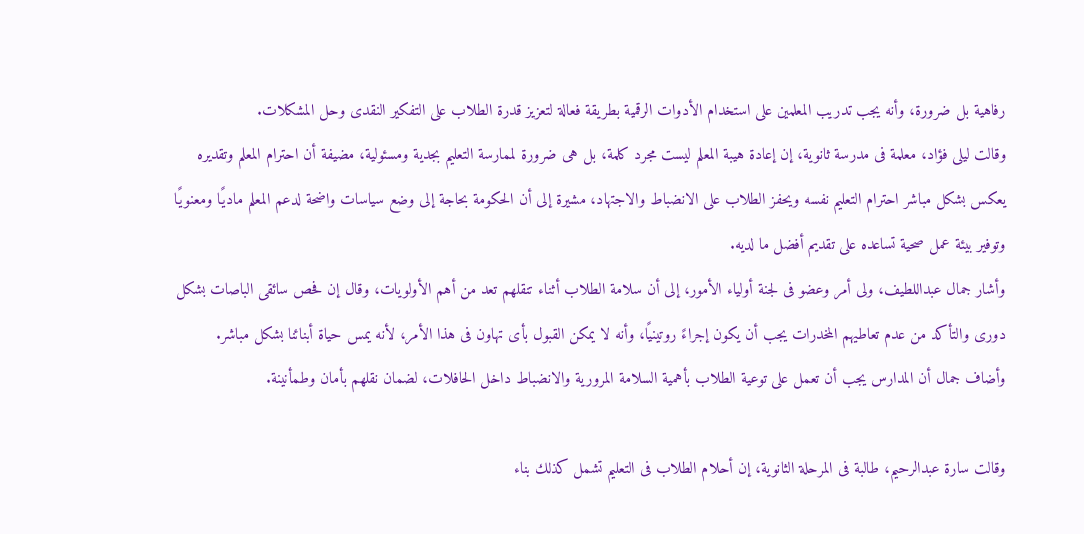رفاهية بل ضرورة، وأنه يجب تدريب المعلمين على استخدام الأدوات الرقمية بطريقة فعالة لتعزيز قدرة الطلاب على التفكير النقدى وحل المشكلات.
وقالت ليلى فؤاد، معلمة فى مدرسة ثانوية، إن إعادة هيبة المعلم ليست مجرد كلمة، بل هى ضرورة لممارسة التعليم بجدية ومسئولية، مضيفة أن احترام المعلم وتقديره يعكس بشكل مباشر احترام التعليم نفسه ويحفز الطلاب على الانضباط والاجتهاد، مشيرة إلى أن الحكومة بحاجة إلى وضع سياسات واضحة لدعم المعلم ماديًا ومعنويًا وتوفير بيئة عمل صحية تساعده على تقديم أفضل ما لديه.
وأشار جمال عبداللطيف، ولى أمر وعضو فى لجنة أولياء الأمور، إلى أن سلامة الطلاب أثناء تنقلهم تعد من أهم الأولويات، وقال إن فحص سائقى الباصات بشكل دورى والتأكد من عدم تعاطيهم المخدرات يجب أن يكون إجراءً روتينيًا، وأنه لا يمكن القبول بأى تهاون فى هذا الأمر، لأنه يمس حياة أبنائنا بشكل مباشر. وأضاف جمال أن المدارس يجب أن تعمل على توعية الطلاب بأهمية السلامة المرورية والانضباط داخل الحافلات، لضمان نقلهم بأمان وطمأنينة.

وقالت سارة عبدالرحيم، طالبة فى المرحلة الثانوية، إن أحلام الطلاب فى التعليم تشمل كذلك بناء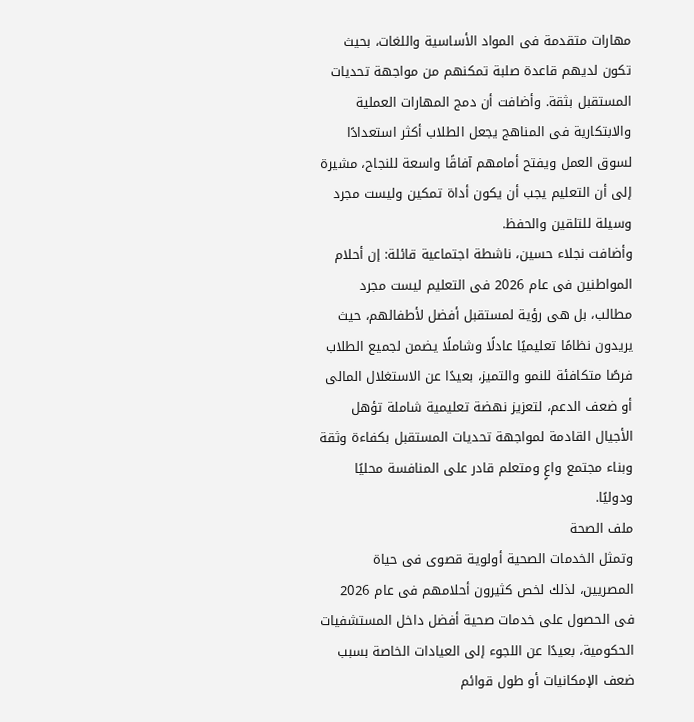مهارات متقدمة فى المواد الأساسية واللغات، بحيث تكون لديهم قاعدة صلبة تمكنهم من مواجهة تحديات المستقبل بثقة. وأضافت أن دمج المهارات العملية والابتكارية فى المناهج يجعل الطلاب أكثر استعدادًا لسوق العمل ويفتح أمامهم آفاقًا واسعة للنجاح، مشيرة إلى أن التعليم يجب أن يكون أداة تمكين وليست مجرد وسيلة للتلقين والحفظ.
وأضافت نجلاء حسين، ناشطة اجتماعية قائلة: إن أحلام المواطنين فى عام 2026 فى التعليم ليست مجرد مطالب، بل هى رؤية لمستقبل أفضل لأطفالهم، حيث يريدون نظامًا تعليميًا عادلًا وشاملًا يضمن لجميع الطلاب فرصًا متكافئة للنمو والتميز، بعيدًا عن الاستغلال المالى أو ضعف الدعم، لتعزيز نهضة تعليمية شاملة تؤهل الأجيال القادمة لمواجهة تحديات المستقبل بكفاءة وثقة وبناء مجتمع واعٍ ومتعلم قادر على المنافسة محليًا ودوليًا.
ملف الصحة
وتمثل الخدمات الصحية أولوية قصوى فى حياة المصريين، لذلك لخص كثيرون أحلامهم فى عام 2026 فى الحصول على خدمات صحية أفضل داخل المستشفيات الحكومية، بعيدًا عن اللجوء إلى العيادات الخاصة بسبب ضعف الإمكانيات أو طول قوائم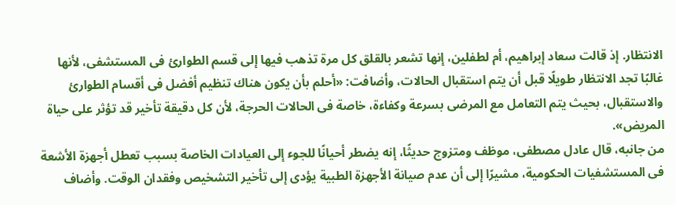الانتظار. إذ قالت سعاد إبراهيم، أم لطفلين، إنها تشعر بالقلق كل مرة تذهب فيها إلى قسم الطوارئ فى المستشفى، لأنها غالبًا تجد الانتظار طويلًا قبل أن يتم استقبال الحالات، وأضافت: «أحلم بأن يكون هناك تنظيم أفضل فى أقسام الطوارئ والاستقبال، بحيث يتم التعامل مع المرضى بسرعة وكفاءة، خاصة فى الحالات الحرجة، لأن كل دقيقة تأخير قد تؤثر على حياة المريض».
من جانبه، قال عادل مصطفى، موظف ومتزوج حديثًا، إنه يضطر أحيانًا للجوء إلى العيادات الخاصة بسبب تعطل أجهزة الأشعة فى المستشفيات الحكومية، مشيرًا إلى أن عدم صيانة الأجهزة الطبية يؤدى إلى تأخير التشخيص وفقدان الوقت. وأضاف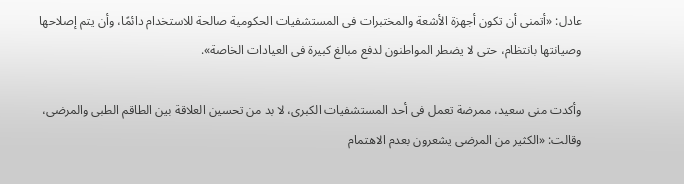عادل: «أتمنى أن تكون أجهزة الأشعة والمختبرات فى المستشفيات الحكومية صالحة للاستخدام دائمًا، وأن يتم إصلاحها وصيانتها بانتظام، حتى لا يضطر المواطنون لدفع مبالغ كبيرة فى العيادات الخاصة».

وأكدت منى سعيد، ممرضة تعمل فى أحد المستشفيات الكبرى، لا بد من تحسين العلاقة بين الطاقم الطبى والمرضى، وقالت: «الكثير من المرضى يشعرون بعدم الاهتمام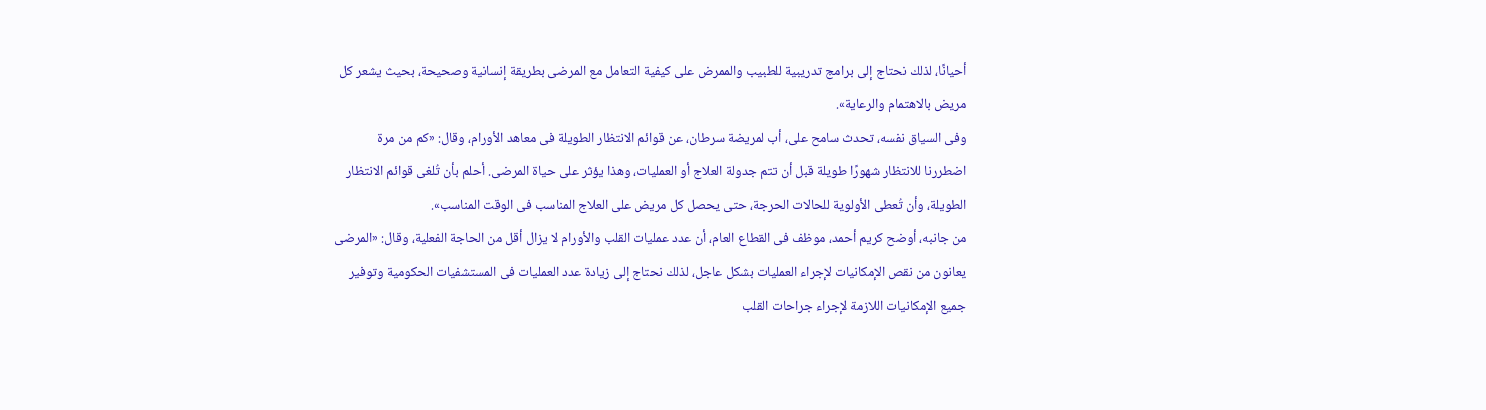أحيانًا، لذلك نحتاج إلى برامج تدريبية للطبيب والممرض على كيفية التعامل مع المرضى بطريقة إنسانية وصحيحة، بحيث يشعر كل مريض بالاهتمام والرعاية».
وفى السياق نفسه، تحدث سامح على، أب لمريضة سرطان، عن قوائم الانتظار الطويلة فى معاهد الأورام، وقال: «كم من مرة اضطررنا للانتظار شهورًا طويلة قبل أن تتم جدولة العلاج أو العمليات، وهذا يؤثر على حياة المرضى. أحلم بأن تُلغى قوائم الانتظار الطويلة، وأن تُعطى الأولوية للحالات الحرجة، حتى يحصل كل مريض على العلاج المناسب فى الوقت المناسب».
من جانبه، أوضح كريم أحمد، موظف فى القطاع العام، أن عدد عمليات القلب والأورام لا يزال أقل من الحاجة الفعلية، وقال: «المرضى يعانون من نقص الإمكانيات لإجراء العمليات بشكل عاجل، لذلك نحتاج إلى زيادة عدد العمليات فى المستشفيات الحكومية وتوفير جميع الإمكانيات اللازمة لإجراء جراحات القلب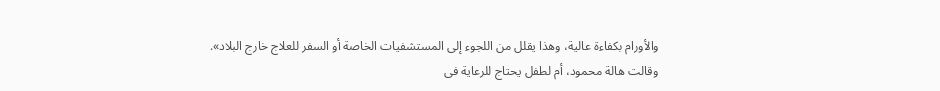والأورام بكفاءة عالية، وهذا يقلل من اللجوء إلى المستشفيات الخاصة أو السفر للعلاج خارج البلاد».
وقالت هالة محمود، أم لطفل يحتاج للرعاية فى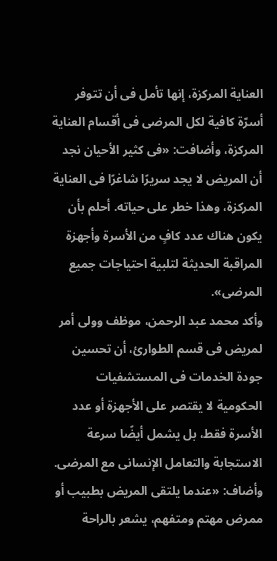العناية المركزة، إنها تأمل فى أن تتوفر أسرّة كافية لكل المرضى فى أقسام العناية المركزة، وأضافت: «فى كثير الأحيان نجد أن المريض لا يجد سريرًا شاغرًا فى العناية المركزة، وهذا خطر على حياته. أحلم بأن يكون هناك عدد كافٍ من الأسرة وأجهزة المراقبة الحديثة لتلبية احتياجات جميع المرضى».
وأكد محمد عبد الرحمن، موظف وولى أمر لمريض فى قسم الطوارئ، أن تحسين جودة الخدمات فى المستشفيات الحكومية لا يقتصر على الأجهزة أو عدد الأسرة فقط، بل يشمل أيضًا سرعة الاستجابة والتعامل الإنسانى مع المرضى. وأضاف: «عندما يلتقى المريض بطبيب أو ممرض مهتم ومتفهم، يشعر بالراحة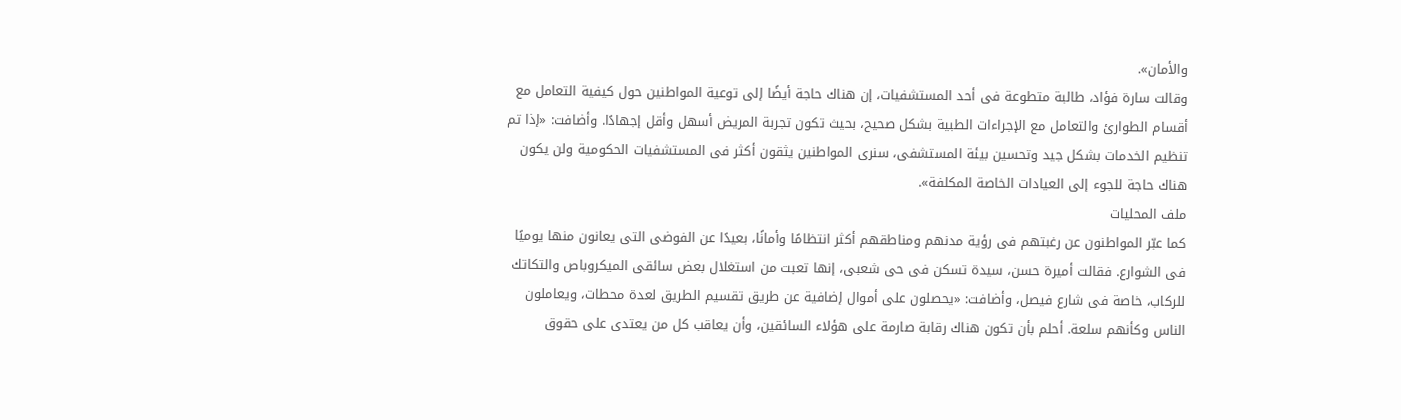والأمان».
وقالت سارة فؤاد، طالبة متطوعة فى أحد المستشفيات، إن هناك حاجة أيضًا إلى توعية المواطنين حول كيفية التعامل مع أقسام الطوارئ والتعامل مع الإجراءات الطبية بشكل صحيح، بحيث تكون تجربة المريض أسهل وأقل إجهادًا. وأضافت: «إذا تم تنظيم الخدمات بشكل جيد وتحسين بيئة المستشفى، سنرى المواطنين يثقون أكثر فى المستشفيات الحكومية ولن يكون هناك حاجة للجوء إلى العيادات الخاصة المكلفة».
ملف المحليات
كما عبّر المواطنون عن رغبتهم فى رؤية مدنهم ومناطقهم أكثر انتظامًا وأمانًا، بعيدًا عن الفوضى التى يعانون منها يوميًا فى الشوارع. فقالت أميرة حسن، سيدة تسكن فى حى شعبى، إنها تعبت من استغلال بعض سائقى الميكروباص والتكاتك للركاب، خاصة فى شارع فيصل، وأضافت: «يحصلون على أموال إضافية عن طريق تقسيم الطريق لعدة محطات، ويعاملون الناس وكأنهم سلعة. أحلم بأن تكون هناك رقابة صارمة على هؤلاء السائقين، وأن يعاقب كل من يعتدى على حقوق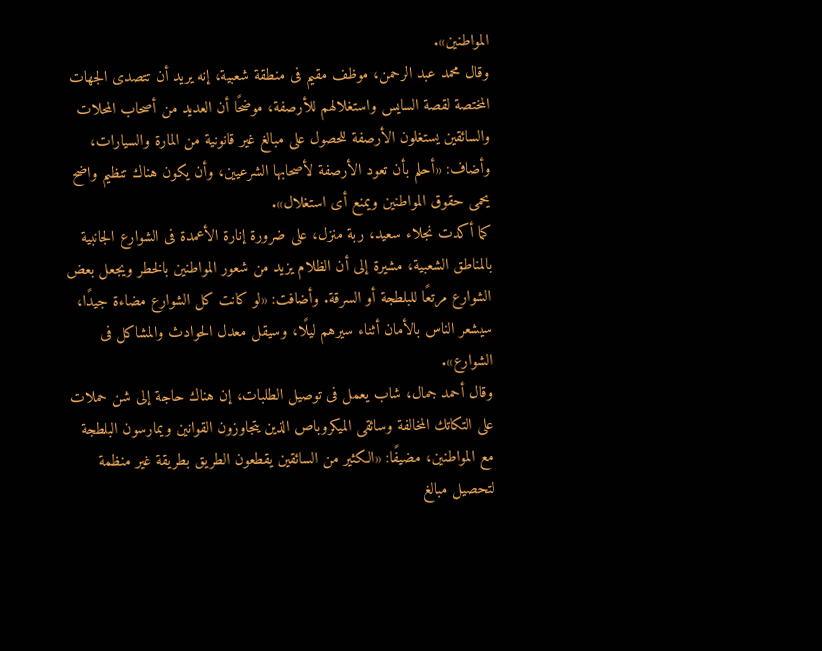المواطنين».
وقال محمد عبد الرحمن، موظف مقيم فى منطقة شعبية، إنه يريد أن تتصدى الجهات المختصة لقصة السايس واستغلالهم للأرصفة، موضحًا أن العديد من أصحاب المحلات والسائقين يستغلون الأرصفة للحصول على مبالغ غير قانونية من المارة والسيارات، وأضاف: «أحلم بأن تعود الأرصفة لأصحابها الشرعيين، وأن يكون هناك تنظيم واضح يحمى حقوق المواطنين ويمنع أى استغلال».
كما أكدت نجلاء سعيد، ربة منزل، على ضرورة إنارة الأعمدة فى الشوارع الجانبية بالمناطق الشعبية، مشيرة إلى أن الظلام يزيد من شعور المواطنين بالخطر ويجعل بعض الشوارع مرتعًا للبلطجة أو السرقة. وأضافت: «لو كانت كل الشوارع مضاءة جيدًا، سيشعر الناس بالأمان أثناء سيرهم ليلًا، وسيقل معدل الحوادث والمشاكل فى الشوارع».
وقال أحمد جمال، شاب يعمل فى توصيل الطلبات، إن هناك حاجة إلى شن حملات على التكاتك المخالفة وسائقى الميكروباص الذين يتجاوزون القوانين ويمارسون البلطجة مع المواطنين، مضيفًا: «الكثير من السائقين يقطعون الطريق بطريقة غير منظمة لتحصيل مبالغ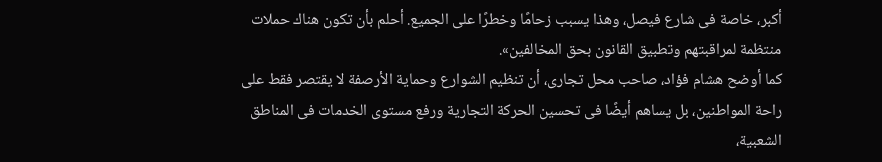أكبر، خاصة فى شارع فيصل، وهذا يسبب زحامًا وخطرًا على الجميع. أحلم بأن تكون هناك حملات منتظمة لمراقبتهم وتطبيق القانون بحق المخالفين».
كما أوضح هشام فؤاد، صاحب محل تجارى، أن تنظيم الشوارع وحماية الأرصفة لا يقتصر فقط على راحة المواطنين، بل يساهم أيضًا فى تحسين الحركة التجارية ورفع مستوى الخدمات فى المناطق الشعبية،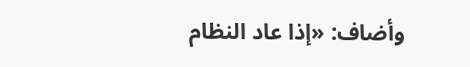وأضاف: «إذا عاد النظام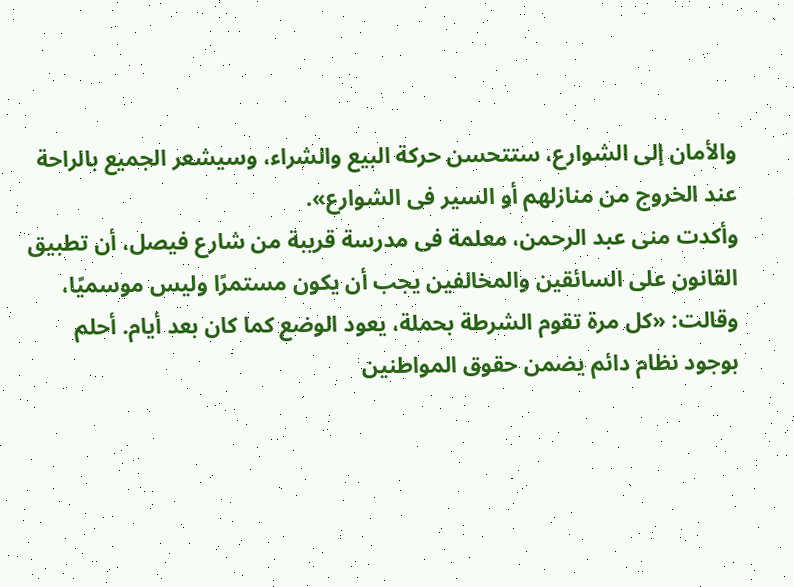والأمان إلى الشوارع، ستتحسن حركة البيع والشراء، وسيشعر الجميع بالراحة عند الخروج من منازلهم أو السير فى الشوارع».
وأكدت منى عبد الرحمن، معلمة فى مدرسة قريبة من شارع فيصل، أن تطبيق القانون على السائقين والمخالفين يجب أن يكون مستمرًا وليس موسميًا، وقالت: «كل مرة تقوم الشرطة بحملة، يعود الوضع كما كان بعد أيام. أحلم بوجود نظام دائم يضمن حقوق المواطنين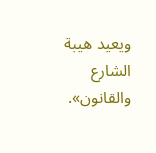ويعيد هيبة الشارع والقانون».